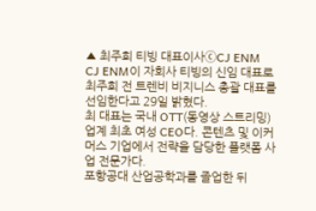▲ 최주희 티빙 대표이사ⓒCJ ENM
CJ ENM이 자회사 티빙의 신임 대표로 최주희 전 트렌비 비지니스 총괄 대표를 선임한다고 29일 밝혔다.
최 대표는 국내 OTT(동영상 스트리밍) 업계 최초 여성 CEO다. 콘텐츠 및 이커머스 기업에서 전략을 담당한 플랫폼 사업 전문가다.
포항공대 산업공학과를 졸업한 뒤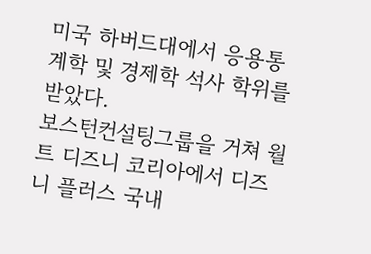미국 하버드대에서 응용통계학 및 경제학 석사 학위를 받았다.
보스턴컨설팅그룹을 거쳐 월트 디즈니 코리아에서 디즈니 플러스 국내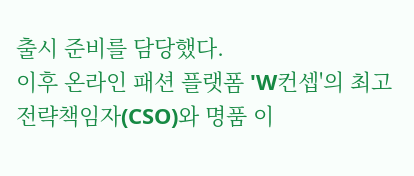출시 준비를 담당했다.
이후 온라인 패션 플랫폼 'W컨셉'의 최고전략책임자(CSO)와 명품 이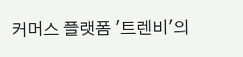커머스 플랫폼 '트렌비'의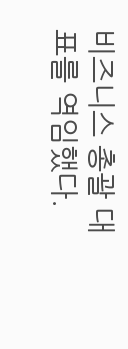비즈니스 총괄 대표를 역임했다.